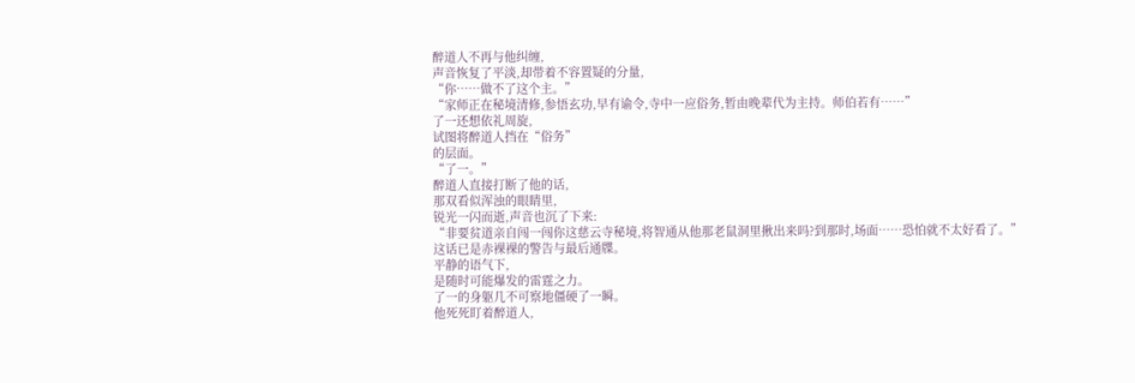醉道人不再与他纠缠,
声音恢复了平淡,却带着不容置疑的分量,
“你……做不了这个主。”
“家师正在秘境清修,参悟玄功,早有谕令,寺中一应俗务,暂由晚辈代为主持。师伯若有……”
了一还想依礼周旋,
试图将醉道人挡在“俗务”
的层面。
“了一。”
醉道人直接打断了他的话,
那双看似浑浊的眼睛里,
锐光一闪而逝,声音也沉了下来:
“非要贫道亲自闯一闯你这慈云寺秘境,将智通从他那老鼠洞里揪出来吗?到那时,场面……恐怕就不太好看了。”
这话已是赤裸裸的警告与最后通牒。
平静的语气下,
是随时可能爆发的雷霆之力。
了一的身躯几不可察地僵硬了一瞬。
他死死盯着醉道人,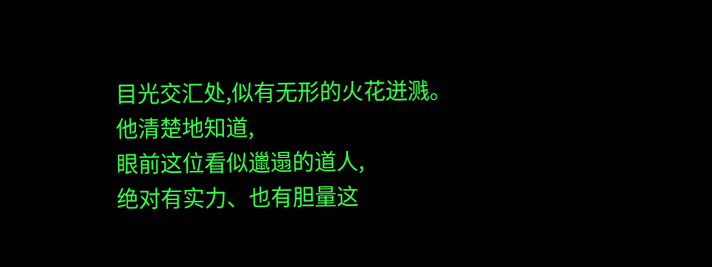目光交汇处,似有无形的火花迸溅。
他清楚地知道,
眼前这位看似邋遢的道人,
绝对有实力、也有胆量这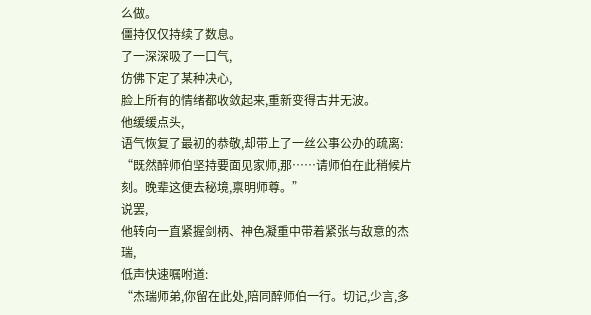么做。
僵持仅仅持续了数息。
了一深深吸了一口气,
仿佛下定了某种决心,
脸上所有的情绪都收敛起来,重新变得古井无波。
他缓缓点头,
语气恢复了最初的恭敬,却带上了一丝公事公办的疏离:
“既然醉师伯坚持要面见家师,那……请师伯在此稍候片刻。晚辈这便去秘境,禀明师尊。”
说罢,
他转向一直紧握剑柄、神色凝重中带着紧张与敌意的杰瑞,
低声快速嘱咐道:
“杰瑞师弟,你留在此处,陪同醉师伯一行。切记,少言,多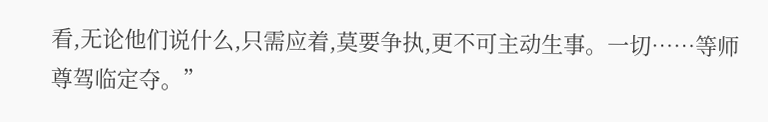看,无论他们说什么,只需应着,莫要争执,更不可主动生事。一切……等师尊驾临定夺。”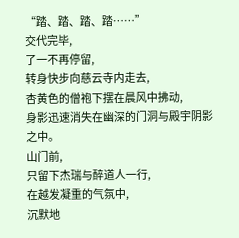“踏、踏、踏、踏……”
交代完毕,
了一不再停留,
转身快步向慈云寺内走去,
杏黄色的僧袍下摆在晨风中拂动,
身影迅速消失在幽深的门洞与殿宇阴影之中。
山门前,
只留下杰瑞与醉道人一行,
在越发凝重的气氛中,
沉默地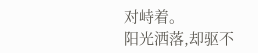对峙着。
阳光洒落,却驱不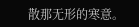散那无形的寒意。